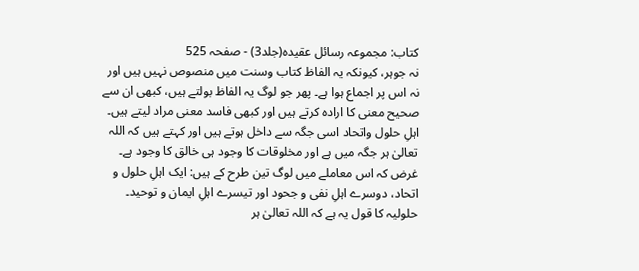کتاب: مجموعہ رسائل عقیدہ(جلد3) - صفحہ 525
نہ جوہر، کیونکہ یہ الفاظ کتاب وسنت میں منصوص نہیں ہیں اور نہ اس پر اجماع ہوا ہے۔ پھر جو لوگ یہ الفاظ بولتے ہیں، کبھی ان سے صحیح معنی کا ارادہ کرتے ہیں اور کبھی فاسد معنی مراد لیتے ہیں۔ اہلِ حلول واتحاد اسی جگہ سے داخل ہوتے ہیں اور کہتے ہیں کہ اللہ تعالیٰ ہر جگہ میں ہے اور مخلوقات کا وجود ہی خالق کا وجود ہے۔ غرض کہ اس معاملے میں لوگ تین طرح کے ہیں: ایک اہلِ حلول و اتحاد، دوسرے اہلِ نفی و جحود اور تیسرے اہلِ ایمان و توحید۔ حلولیہ کا قول یہ ہے کہ اللہ تعالیٰ ہر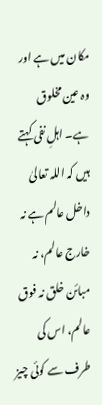مکان میں ہے اور وہ عین مخلوق ہے۔ اہلِ نفی کہتے ہیں کہ اللہ تعالیٰ داخل عالم ہے نہ خارج عالم، نہ مبائن خلق نہ فوق عالم، اس کی طرف سے کوئی چیز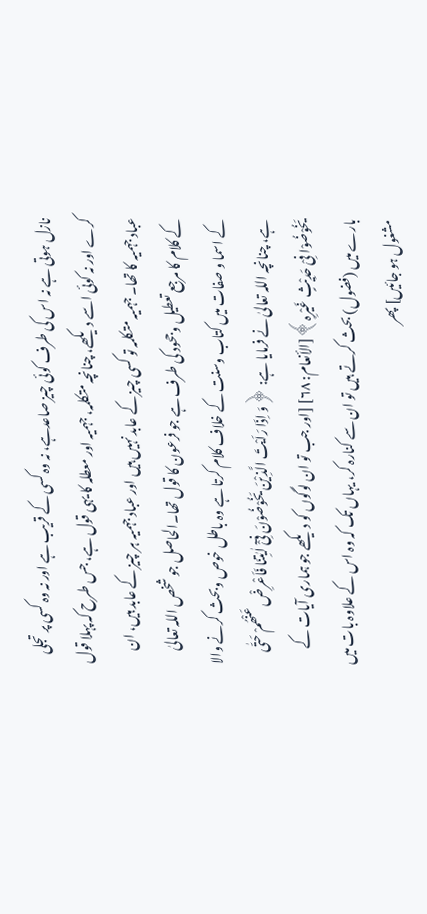نازل ہوتی ہے نہ اس کی طرف کوئی چیز صاعدہے، نہ وہ کسی کے قریب ہے اور نہ وہ کسی پر تجلی کرے اور نہ کوئی اسے دیکھے، چنانچہ متکلمہ، جہمیہ اور معطلہ کا یہی قول ہے، جس طرح کہ پہلا قول عباد جہمیہ کا تھا۔ جہمیہ متکلمہ تو کسی چیز کے عابد نہیں ہیں اور عباد جہمیہ ہر چیز کے عابد ہیں، ان کے کلام کا مرجع تعطیل وجحود کی طرف ہے جو فرعون کا قول تھا۔الحاصل جو شخص اللہ تعالیٰ کے اسما و صفات میں کتاب وسنت کے خلاف کلام کرتا ہے وہ باطل خوص وبحث کرنے والا ہے، چنانچہ اللہ تعالیٰ نے فرمایا ہے: ﴿وَ اِذَا رَاَیْتَ الَّذِیْنَ یَخُوْضُوْنَ فِیْٓ اٰیٰتِنَا فَاَعْرِضْ عَنْھُمْ حَتّٰی یَخُوْضُوْا فِیْ حَدِیْثٍ غَیْرِہِ﴾[الأنعام: ۶۸] [اور جب تو ان لوگوں کو دیکھے جو ہماری آیات کے بارے میں (فضول) بحث کرتے ہیں تو ان سے کنارہ کر، یہاں تک کہ وہ اس کے علاوہ بات میں مشغول ہو جائیں] پھر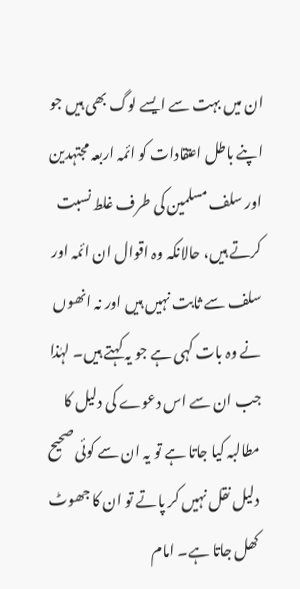ان میں بہت سے ایسے لوگ بھی ہیں جو اپنے باطل اعتقادات کو ائمہ اربعہ مجتہدین اور سلف مسلمین کی طرف غلط نسبت کرتے ہیں، حالانکہ وہ اقوال ان ائمہ اور سلف سے ثابت نہیں ہیں اور نہ انھوں نے وہ بات کہی ہے جو یہ کہتے ہیں۔ لہٰذا جب ان سے اس دعوے کی دلیل کا مطالبہ کیا جاتا ہے تو یہ ان سے کوئی صحیح دلیل نقل نہیں کر پاتے تو ان کا جھوٹ کھل جاتا ہے۔ امام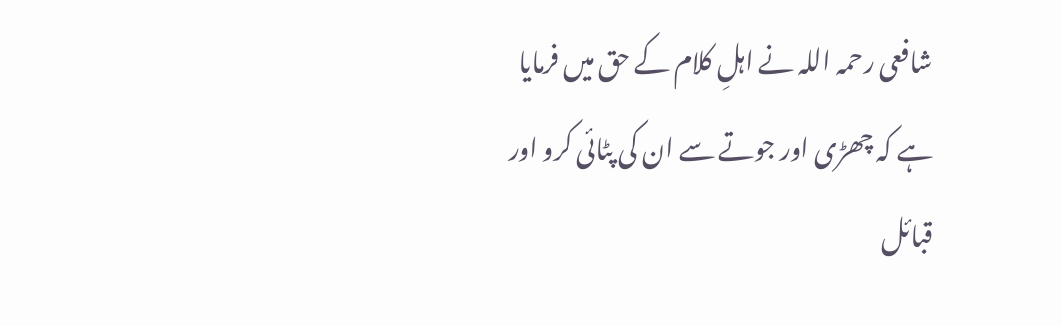شافعی رحمہ اللہ نے اہلِ کلام کے حق میں فرمایا ہے کہ چھڑی اور جوتے سے ان کی پٹائی کرو اور قبائل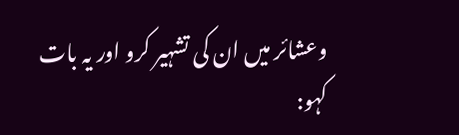وعشائر میں ان کی تشہیر کرو اور یہ بات کہو: